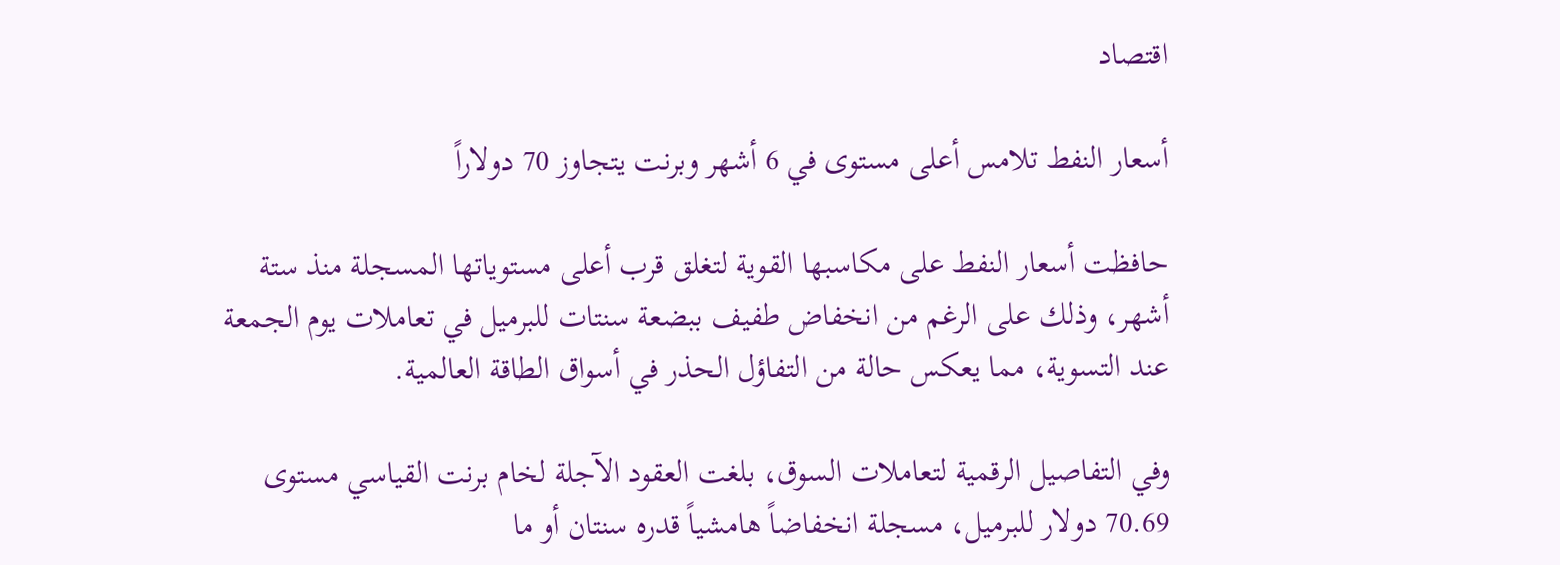اقتصاد

أسعار النفط تلامس أعلى مستوى في 6 أشهر وبرنت يتجاوز 70 دولاراً

حافظت أسعار النفط على مكاسبها القوية لتغلق قرب أعلى مستوياتها المسجلة منذ ستة أشهر، وذلك على الرغم من انخفاض طفيف ببضعة سنتات للبرميل في تعاملات يوم الجمعة عند التسوية، مما يعكس حالة من التفاؤل الحذر في أسواق الطاقة العالمية.

وفي التفاصيل الرقمية لتعاملات السوق، بلغت العقود الآجلة لخام برنت القياسي مستوى 70.69 دولار للبرميل، مسجلة انخفاضاً هامشياً قدره سنتان أو ما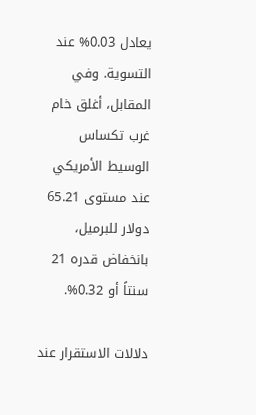يعادل 0.03% عند التسوية. وفي المقابل، أغلق خام غرب تكساس الوسيط الأمريكي عند مستوى 65.21 دولار للبرميل، بانخفاض قدره 21 سنتاً أو 0.32%.

دلالات الاستقرار عند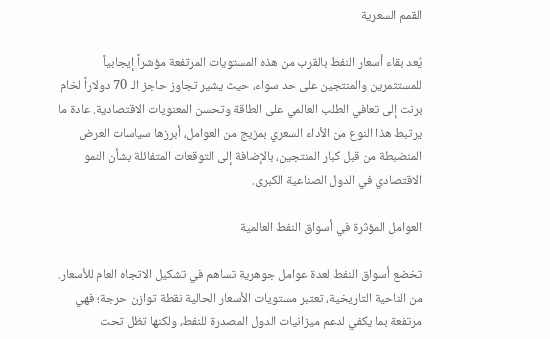القمم السعرية

يُعد بقاء أسعار النفط بالقرب من هذه المستويات المرتفعة مؤشراً إيجابياً للمستثمرين والمنتجين على حد سواء، حيث يشير تجاوز حاجز الـ 70 دولاراً لخام برنت إلى تعافي الطلب العالمي على الطاقة وتحسن المعنويات الاقتصادية. عادة ما يرتبط هذا النوع من الأداء السعري بمزيج من العوامل، أبرزها سياسات العرض المنضبطة من قبل كبار المنتجين، بالإضافة إلى التوقعات المتفائلة بشأن النمو الاقتصادي في الدول الصناعية الكبرى.

العوامل المؤثرة في أسواق النفط العالمية

تخضع أسواق النفط لعدة عوامل جوهرية تساهم في تشكيل الاتجاه العام للأسعار. من الناحية التاريخية، تعتبر مستويات الأسعار الحالية نقطة توازن حرجة؛ فهي مرتفعة بما يكفي لدعم ميزانيات الدول المصدرة للنفط، ولكنها تظل تحت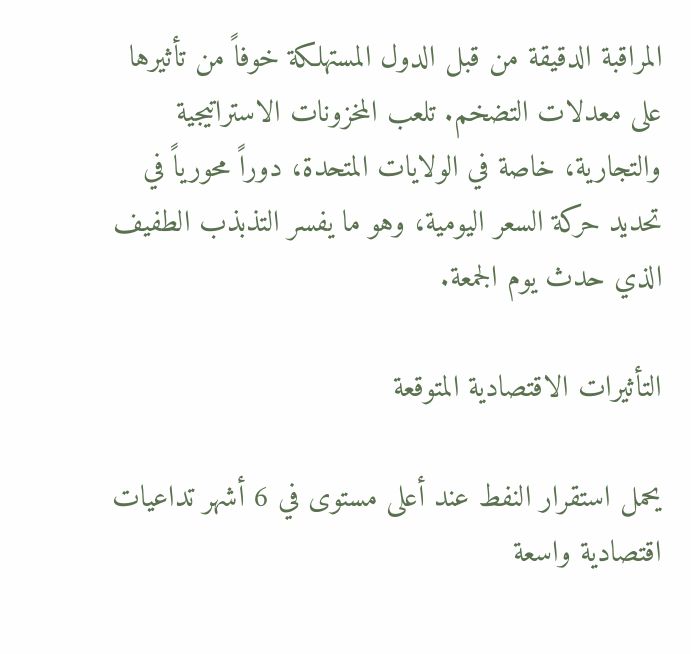المراقبة الدقيقة من قبل الدول المستهلكة خوفاً من تأثيرها على معدلات التضخم. تلعب المخزونات الاستراتيجية والتجارية، خاصة في الولايات المتحدة، دوراً محورياً في تحديد حركة السعر اليومية، وهو ما يفسر التذبذب الطفيف الذي حدث يوم الجمعة.

التأثيرات الاقتصادية المتوقعة

يحمل استقرار النفط عند أعلى مستوى في 6 أشهر تداعيات اقتصادية واسعة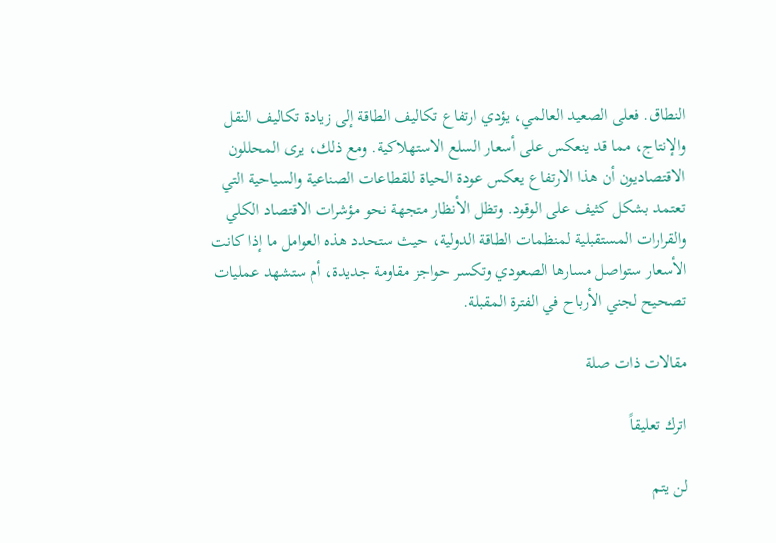النطاق. فعلى الصعيد العالمي، يؤدي ارتفاع تكاليف الطاقة إلى زيادة تكاليف النقل والإنتاج، مما قد ينعكس على أسعار السلع الاستهلاكية. ومع ذلك، يرى المحللون الاقتصاديون أن هذا الارتفاع يعكس عودة الحياة للقطاعات الصناعية والسياحية التي تعتمد بشكل كثيف على الوقود. وتظل الأنظار متجهة نحو مؤشرات الاقتصاد الكلي والقرارات المستقبلية لمنظمات الطاقة الدولية، حيث ستحدد هذه العوامل ما إذا كانت الأسعار ستواصل مسارها الصعودي وتكسر حواجز مقاومة جديدة، أم ستشهد عمليات تصحيح لجني الأرباح في الفترة المقبلة.

مقالات ذات صلة

اترك تعليقاً

لن يتم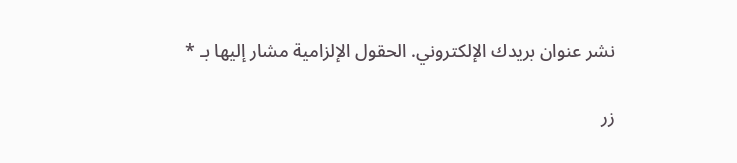نشر عنوان بريدك الإلكتروني. الحقول الإلزامية مشار إليها بـ *

زر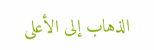الذهاب إلى الأعلى